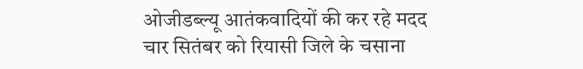ओजीडब्ल्यू आतंकवादियों की कर रहे मदद
चार सितंबर को रियासी जिले के चसाना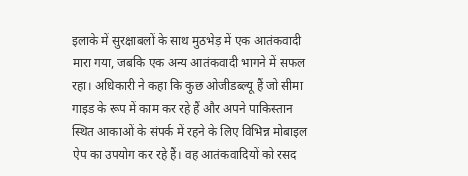इलाके में सुरक्षाबलों के साथ मुठभेड़ में एक आतंकवादी मारा गया, जबकि एक अन्य आतंकवादी भागने में सफल रहा। अधिकारी ने कहा कि कुछ ओजीडब्ल्यू हैं जो सीमा गाइड के रूप में काम कर रहे हैं और अपने पाकिस्तान स्थित आकाओं के संपर्क में रहने के लिए विभिन्न मोबाइल ऐप का उपयोग कर रहे हैं। वह आतंकवादियों को रसद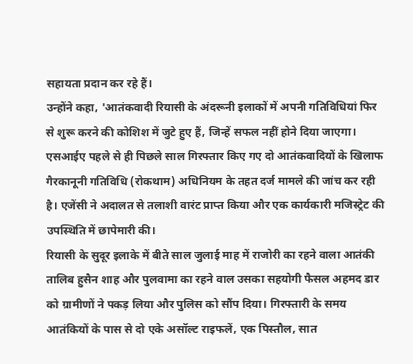सहायता प्रदान कर रहे हैं।
उन्होंने कहा, 'आतंकवादी रियासी के अंदरूनी इलाकों में अपनी गतिविधियां फिर से शुरू करने की कोशिश में जुटे हुए हैं, जिन्हें सफल नहीं होने दिया जाएगा। एसआईए पहले से ही पिछले साल गिरफ्तार किए गए दो आतंकवादियों के खिलाफ गैरकानूनी गतिविधि (रोकथाम) अधिनियम के तहत दर्ज मामले की जांच कर रही है। एजेंसी ने अदालत से तलाशी वारंट प्राप्त किया और एक कार्यकारी मजिस्ट्रेट की उपस्थिति में छापेमारी की।
रियासी के सुदूर इलाके में बीते साल जुलाई माह में राजोरी का रहने वाला आतंकी तालिब हुसैन शाह और पुलवामा का रहने वाल उसका सहयोगी फैसल अहमद डार को ग्रामीणों ने पकड़ लिया और पुलिस को सौंप दिया। गिरफ्तारी के समय आतंकियों के पास से दो एके असॉल्ट राइफलें, एक पिस्तौल, सात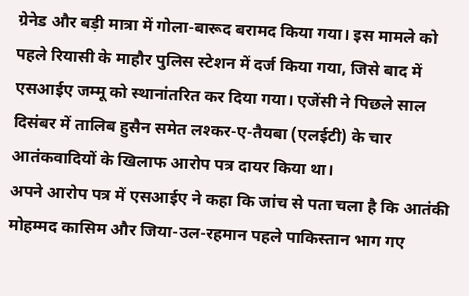ग्रेनेड और बड़ी मात्रा में गोला-बारूद बरामद किया गया। इस मामले को पहले रियासी के माहौर पुलिस स्टेशन में दर्ज किया गया, जिसे बाद में एसआईए जम्मू को स्थानांतरित कर दिया गया। एजेंसी ने पिछले साल दिसंबर में तालिब हुसैन समेत लश्कर-ए-तैयबा (एलईटी) के चार आतंकवादियों के खिलाफ आरोप पत्र दायर किया था।
अपने आरोप पत्र में एसआईए ने कहा कि जांच से पता चला है कि आतंकी मोहम्मद कासिम और जिया-उल-रहमान पहले पाकिस्तान भाग गए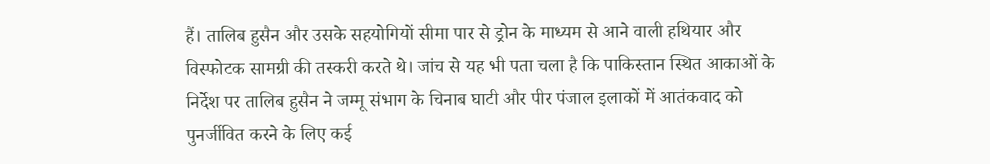हैं। तालिब हुसैन और उसके सहयोगियों सीमा पार से ड्रोन के माध्यम से आने वाली हथियार और विस्फोटक सामग्री की तस्करी करते थे। जांच से यह भी पता चला है कि पाकिस्तान स्थित आकाओं के निर्देश पर तालिब हुसैन ने जम्मू संभाग के चिनाब घाटी और पीर पंजाल इलाकों में आतंकवाद को पुनर्जीवित करने के लिए कई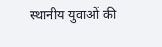स्थानीय युवाओं की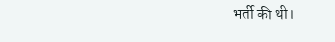भर्ती की थी।